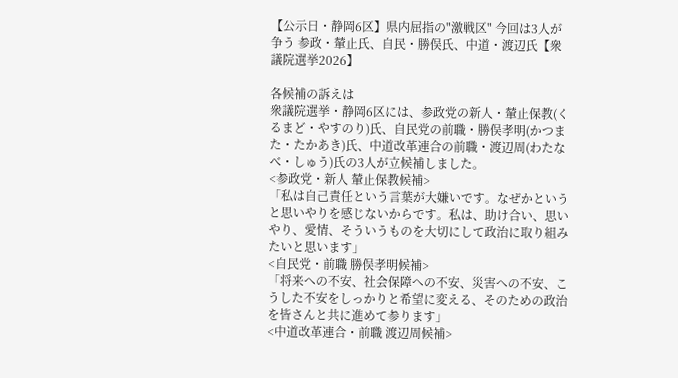【公示日・静岡6区】県内屈指の"激戦区" 今回は3人が争う 参政・輦止氏、自民・勝俣氏、中道・渡辺氏【衆議院選挙2026】

各候補の訴えは
衆議院選挙・静岡6区には、参政党の新人・輦止保教(くるまど・やすのり)氏、自民党の前職・勝俣孝明(かつまた・たかあき)氏、中道改革連合の前職・渡辺周(わたなべ・しゅう)氏の3人が立候補しました。
<参政党・新人 輦止保教候補>
「私は自己責任という言葉が大嫌いです。なぜかというと思いやりを感じないからです。私は、助け合い、思いやり、愛情、そういうものを大切にして政治に取り組みたいと思います」
<自民党・前職 勝俣孝明候補>
「将来への不安、社会保障への不安、災害への不安、こうした不安をしっかりと希望に変える、そのための政治を皆さんと共に進めて参ります」
<中道改革連合・前職 渡辺周候補>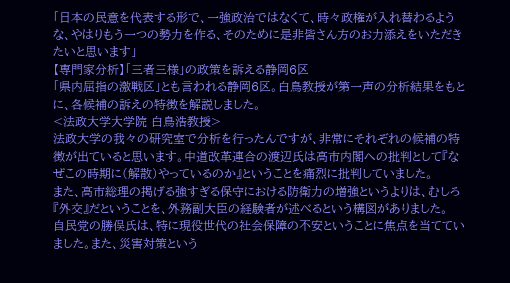「日本の民意を代表する形で、一強政治ではなくて、時々政権が入れ替わるような、やはりもう一つの勢力を作る、そのために是非皆さん方のお力添えをいただきたいと思います」
【専門家分析】「三者三様」の政策を訴える静岡6区
「県内屈指の激戦区」とも言われる静岡6区。白鳥教授が第一声の分析結果をもとに、各候補の訴えの特徴を解説しました。
<法政大学大学院 白鳥浩教授>
法政大学の我々の研究室で分析を行ったんですが、非常にそれぞれの候補の特徴が出ていると思います。中道改革連合の渡辺氏は高市内閣への批判として『なぜこの時期に(解散)やっているのか』ということを痛烈に批判していました。
また、高市総理の掲げる強すぎる保守における防衛力の増強というよりは、むしろ『外交』だということを、外務副大臣の経験者が述べるという構図がありました。
自民党の勝俣氏は、特に現役世代の社会保障の不安ということに焦点を当てていました。また、災害対策という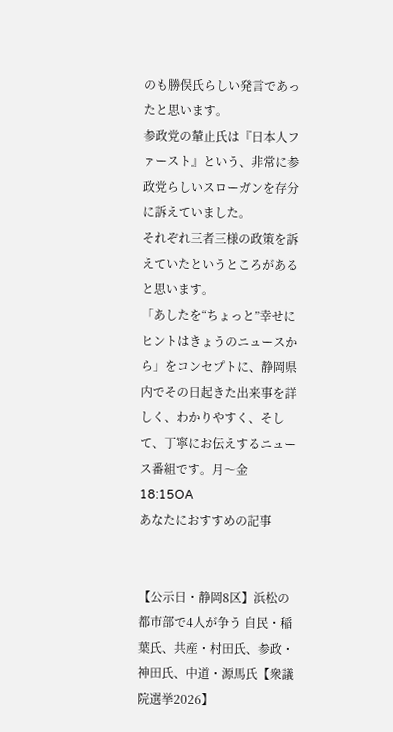のも勝俣氏らしい発言であったと思います。
参政党の輦止氏は『日本人ファースト』という、非常に参政党らしいスローガンを存分に訴えていました。
それぞれ三者三様の政策を訴えていたというところがあると思います。
「あしたを“ちょっと”幸せに ヒントはきょうのニュースから」をコンセプトに、静岡県内でその日起きた出来事を詳しく、わかりやすく、そして、丁寧にお伝えするニュース番組です。月〜金18:15OA
あなたにおすすめの記事


【公示日・静岡8区】浜松の都市部で4人が争う 自民・稲葉氏、共産・村田氏、参政・神田氏、中道・源馬氏【衆議院選挙2026】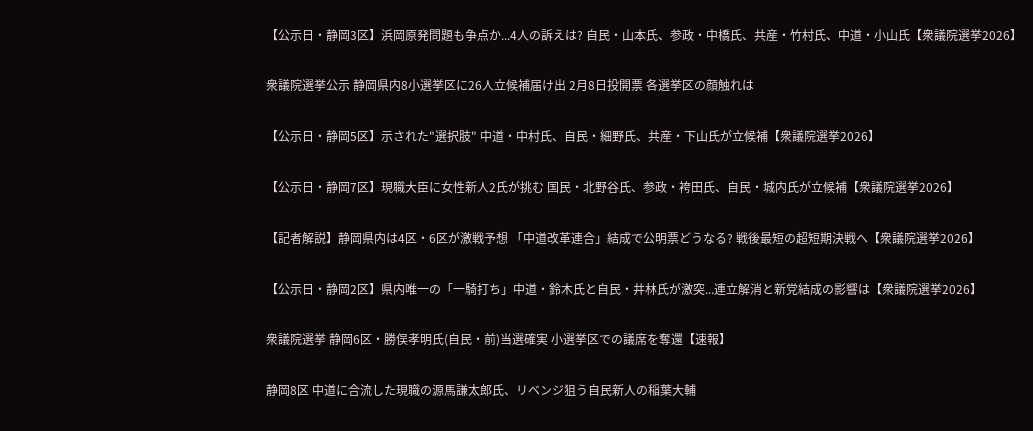【公示日・静岡3区】浜岡原発問題も争点か...4人の訴えは? 自民・山本氏、参政・中橋氏、共産・竹村氏、中道・小山氏【衆議院選挙2026】

衆議院選挙公示 静岡県内8小選挙区に26人立候補届け出 2月8日投開票 各選挙区の顔触れは

【公示日・静岡5区】示された"選択肢" 中道・中村氏、自民・細野氏、共産・下山氏が立候補【衆議院選挙2026】

【公示日・静岡7区】現職大臣に女性新人2氏が挑む 国民・北野谷氏、参政・袴田氏、自民・城内氏が立候補【衆議院選挙2026】

【記者解説】静岡県内は4区・6区が激戦予想 「中道改革連合」結成で公明票どうなる? 戦後最短の超短期決戦へ【衆議院選挙2026】

【公示日・静岡2区】県内唯一の「一騎打ち」中道・鈴木氏と自民・井林氏が激突...連立解消と新党結成の影響は【衆議院選挙2026】

衆議院選挙 静岡6区・勝俣孝明氏(自民・前)当選確実 小選挙区での議席を奪還【速報】

静岡8区 中道に合流した現職の源馬謙太郎氏、リベンジ狙う自民新人の稲葉大輔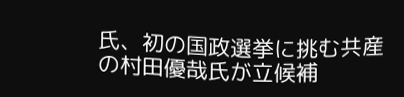氏、初の国政選挙に挑む共産の村田優哉氏が立候補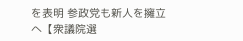を表明 参政党も新人を擁立へ【衆議院選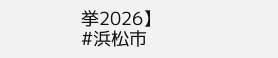挙2026】
#浜松市